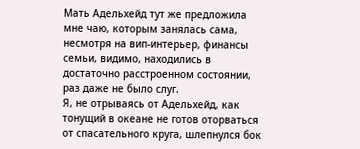Мать Адельхейд тут же предложила мне чаю, которым занялась сама, несмотря на вип-интерьер, финансы семьи, видимо, находились в достаточно расстроенном состоянии, раз даже не было слуг.
Я, не отрываясь от Адельхейд, как тонущий в океане не готов оторваться от спасательного круга, шлепнулся бок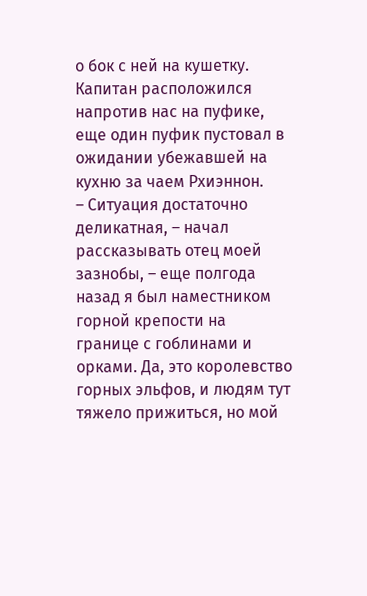о бок с ней на кушетку. Капитан расположился напротив нас на пуфике, еще один пуфик пустовал в ожидании убежавшей на кухню за чаем Рхиэннон.
– Ситуация достаточно деликатная, – начал рассказывать отец моей зазнобы, – еще полгода назад я был наместником горной крепости на границе с гоблинами и орками. Да, это королевство горных эльфов, и людям тут тяжело прижиться, но мой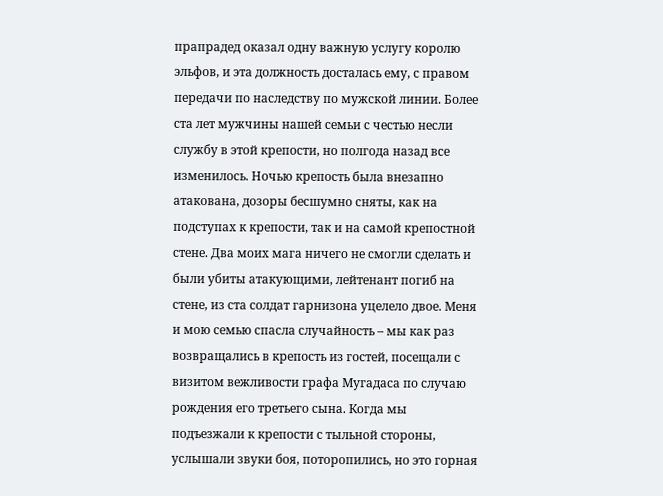прапрадед оказал одну важную услугу королю эльфов, и эта должность досталась ему, с правом передачи по наследству по мужской линии. Более ста лет мужчины нашей семьи с честью несли службу в этой крепости, но полгода назад все изменилось. Ночью крепость была внезапно атакована, дозоры бесшумно сняты, как на подступах к крепости, так и на самой крепостной стене. Два моих мага ничего не смогли сделать и были убиты атакующими, лейтенант погиб на стене, из ста солдат гарнизона уцелело двое. Меня и мою семью спасла случайность – мы как раз возвращались в крепость из гостей, посещали с визитом вежливости графа Мугадаса по случаю рождения его третьего сына. Когда мы подъезжали к крепости с тыльной стороны, услышали звуки боя, поторопились, но это горная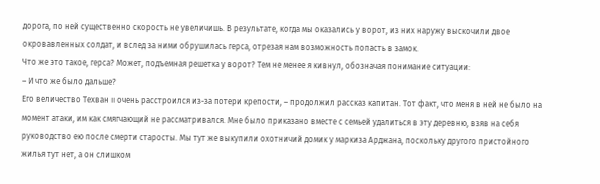дорога, по ней существенно скорость не увеличишь. В результате, когда мы оказались у ворот, из них наружу выскочили двое окровавленных солдат, и вслед за ними обрушилась герса, отрезая нам возможность попасть в замок.
Что же это такое, герса? Может, подъемная решетка у ворот? Тем не менее я кивнул, обозначая понимание ситуации:
– И что же было дальше?
Его величество Техван II очень расстроился из-за потери крепости, – продолжил рассказ капитан. Тот факт, что меня в ней не было на момент атаки, им как смягчающий не рассматривался. Мне было приказано вместе с семьей удалиться в эту деревню, взяв на себя руководство ею после смерти старосты. Мы тут же выкупили охотничий домик у маркиза Арджана, поскольку другого пристойного жилья тут нет, а он слишком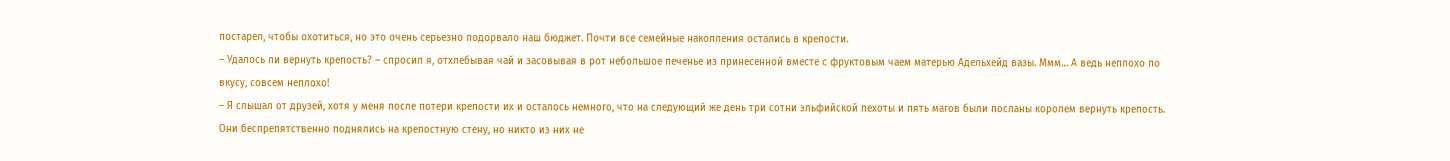постарел, чтобы охотиться, но это очень серьезно подорвало наш бюджет. Почти все семейные накопления остались в крепости.
– Удалось ли вернуть крепость? – спросил я, отхлебывая чай и засовывая в рот небольшое печенье из принесенной вместе с фруктовым чаем матерью Адельхейд вазы. Ммм… А ведь неплохо по вкусу, совсем неплохо!
– Я слышал от друзей, хотя у меня после потери крепости их и осталось немного, что на следующий же день три сотни эльфийской пехоты и пять магов были посланы королем вернуть крепость. Они беспрепятственно поднялись на крепостную стену, но никто из них не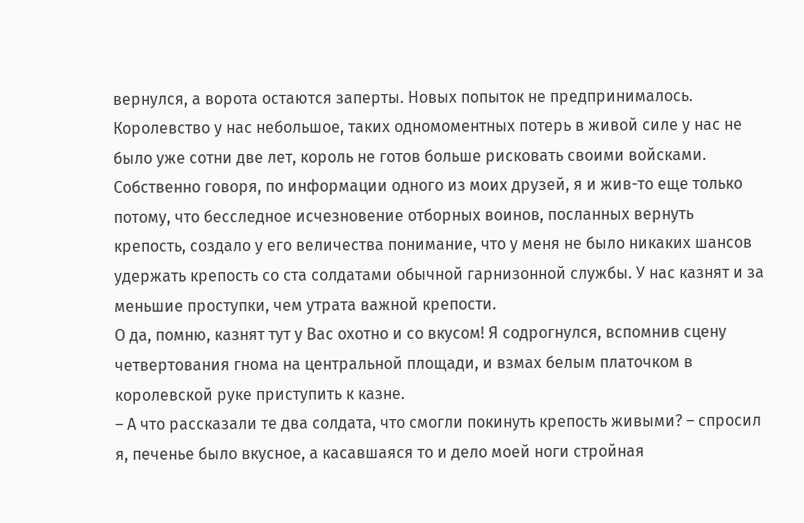вернулся, а ворота остаются заперты. Новых попыток не предпринималось. Королевство у нас небольшое, таких одномоментных потерь в живой силе у нас не было уже сотни две лет, король не готов больше рисковать своими войсками. Собственно говоря, по информации одного из моих друзей, я и жив-то еще только потому, что бесследное исчезновение отборных воинов, посланных вернуть крепость, создало у его величества понимание, что у меня не было никаких шансов удержать крепость со ста солдатами обычной гарнизонной службы. У нас казнят и за меньшие проступки, чем утрата важной крепости.
О да, помню, казнят тут у Вас охотно и со вкусом! Я содрогнулся, вспомнив сцену четвертования гнома на центральной площади, и взмах белым платочком в королевской руке приступить к казне.
– А что рассказали те два солдата, что смогли покинуть крепость живыми? – спросил я, печенье было вкусное, а касавшаяся то и дело моей ноги стройная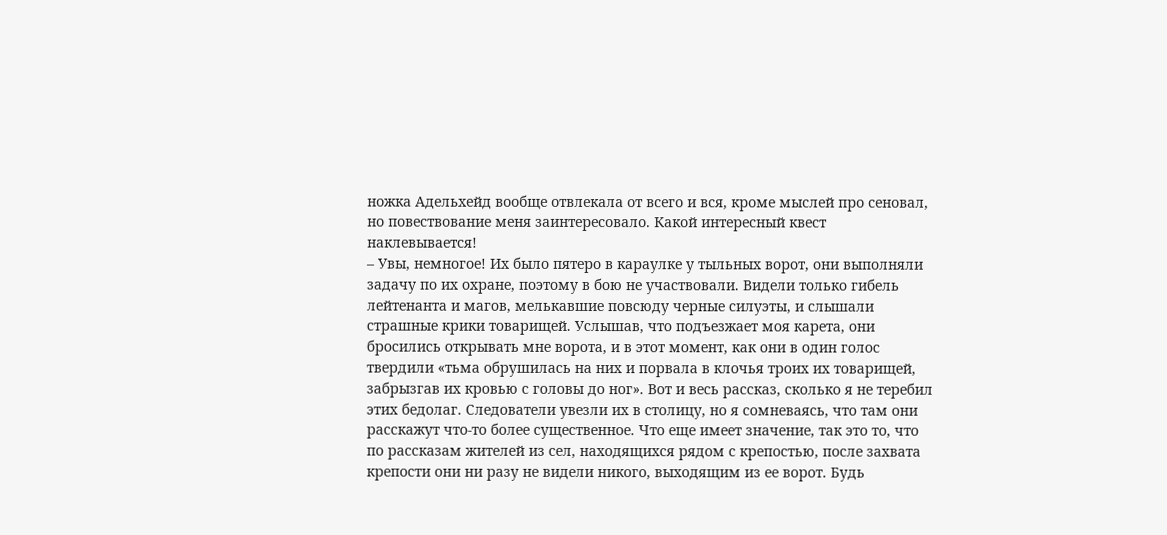ножка Адельхейд вообще отвлекала от всего и вся, кроме мыслей про сеновал, но повествование меня заинтересовало. Какой интересный квест наклевывается!
– Увы, немногое! Их было пятеро в караулке у тыльных ворот, они выполняли задачу по их охране, поэтому в бою не участвовали. Видели только гибель лейтенанта и магов, мелькавшие повсюду черные силуэты, и слышали страшные крики товарищей. Услышав, что подъезжает моя карета, они бросились открывать мне ворота, и в этот момент, как они в один голос твердили «тьма обрушилась на них и порвала в клочья троих их товарищей, забрызгав их кровью с головы до ног». Вот и весь рассказ, сколько я не теребил этих бедолаг. Следователи увезли их в столицу, но я сомневаясь, что там они расскажут что-то более существенное. Что еще имеет значение, так это то, что по рассказам жителей из сел, находящихся рядом с крепостью, после захвата крепости они ни разу не видели никого, выходящим из ее ворот. Будь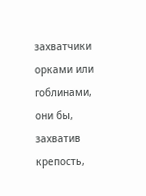захватчики орками или гоблинами, они бы, захватив крепость,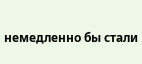немедленно бы стали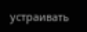устраивать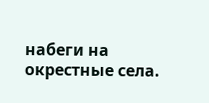набеги на окрестные села.